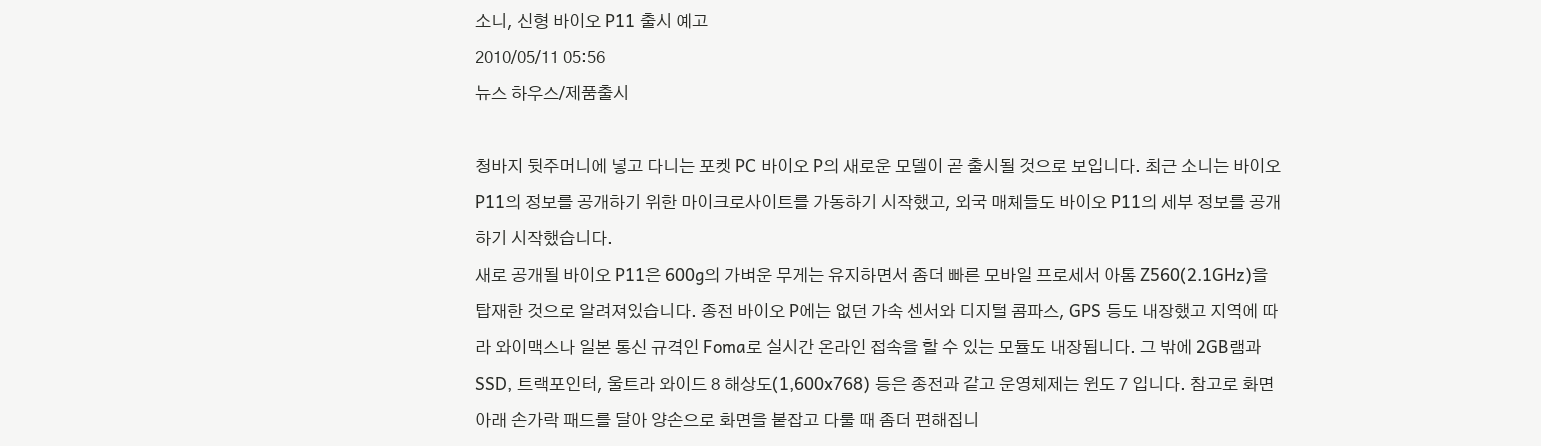소니, 신형 바이오 P11 출시 예고
2010/05/11 05:56
뉴스 하우스/제품출시

청바지 뒷주머니에 넣고 다니는 포켓 PC 바이오 P의 새로운 모델이 곧 출시될 것으로 보입니다. 최근 소니는 바이오 P11의 정보를 공개하기 위한 마이크로사이트를 가동하기 시작했고, 외국 매체들도 바이오 P11의 세부 정보를 공개하기 시작했습니다.
새로 공개될 바이오 P11은 600g의 가벼운 무게는 유지하면서 좀더 빠른 모바일 프로세서 아톰 Z560(2.1GHz)을 탑재한 것으로 알려져있습니다. 종전 바이오 P에는 없던 가속 센서와 디지털 콤파스, GPS 등도 내장했고 지역에 따라 와이맥스나 일본 통신 규격인 Foma로 실시간 온라인 접속을 할 수 있는 모듈도 내장됩니다. 그 밖에 2GB램과 SSD, 트랙포인터, 울트라 와이드 8 해상도(1,600x768) 등은 종전과 같고 운영체제는 윈도 7 입니다. 참고로 화면 아래 손가락 패드를 달아 양손으로 화면을 붙잡고 다룰 때 좀더 편해집니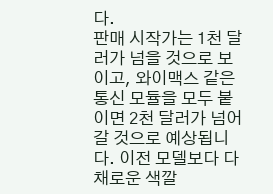다.
판매 시작가는 1천 달러가 넘을 것으로 보이고, 와이맥스 같은 통신 모듈을 모두 붙이면 2천 달러가 넘어갈 것으로 예상됩니다. 이전 모델보다 다채로운 색깔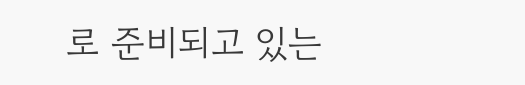로 준비되고 있는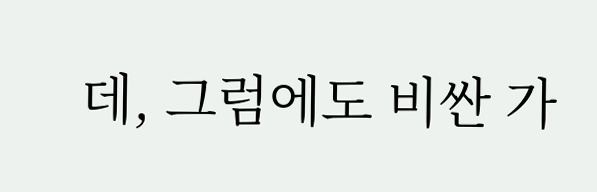데, 그럼에도 비싼 가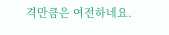격만큼은 여전하네요.